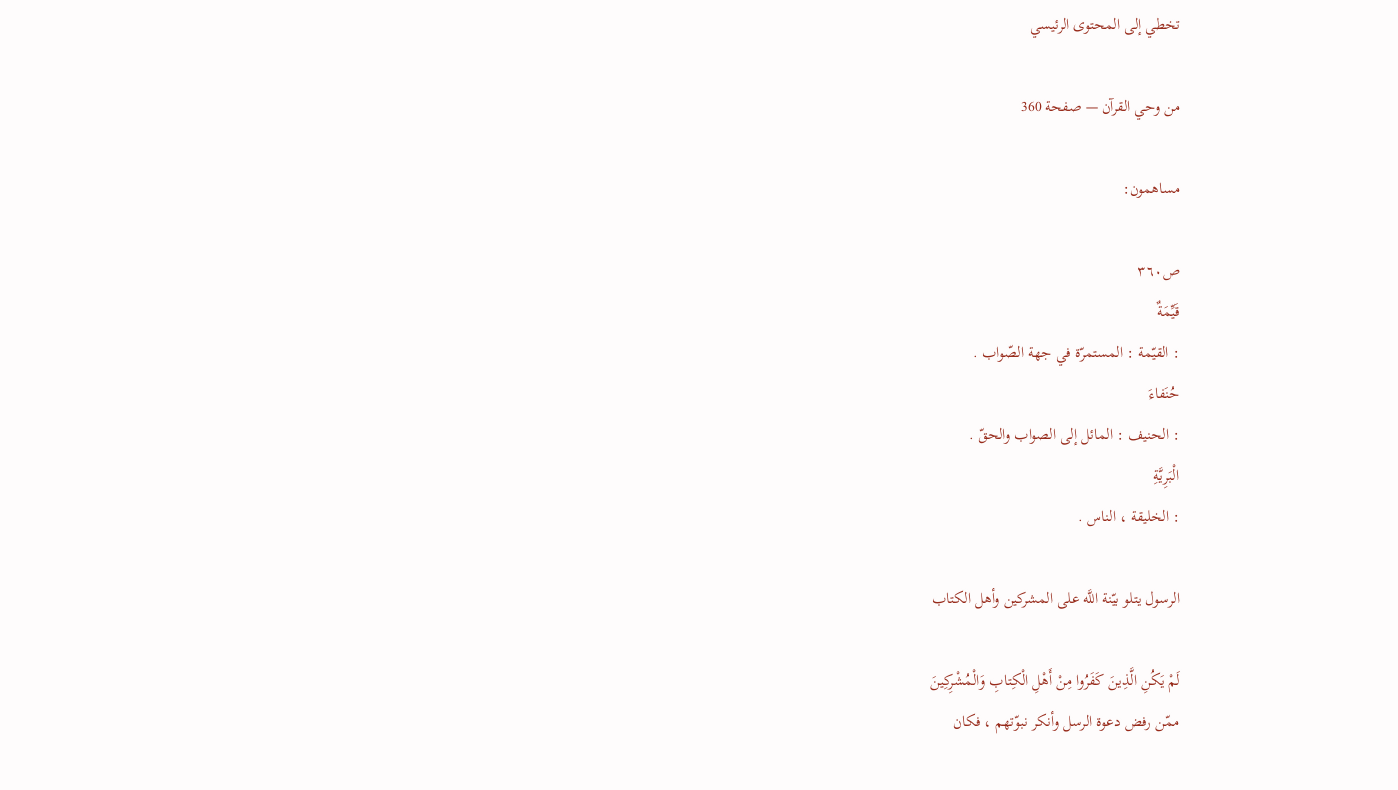تخطي إلى المحتوى الرئيسي

من وحي القرآن — صفحة 360

مساهمون:

ص٣٦٠
قَيِّمَةٌ
: القيّمة : المستمرّة في جهة الصّواب .
حُنَفاءَ
: الحنيف : المائل إلى الصواب والحقّ .
الْبَرِيَّةِ
: الخليقة ، الناس .

الرسول يتلو بيّنة اللَّه على المشركين وأهل الكتاب

لَمْ يَكُنِ الَّذِينَ كَفَرُوا مِنْ أَهْلِ الْكِتابِ وَالْمُشْرِكِينَ
ممّن رفض دعوة الرسل وأنكر نبوّتهم ، فكان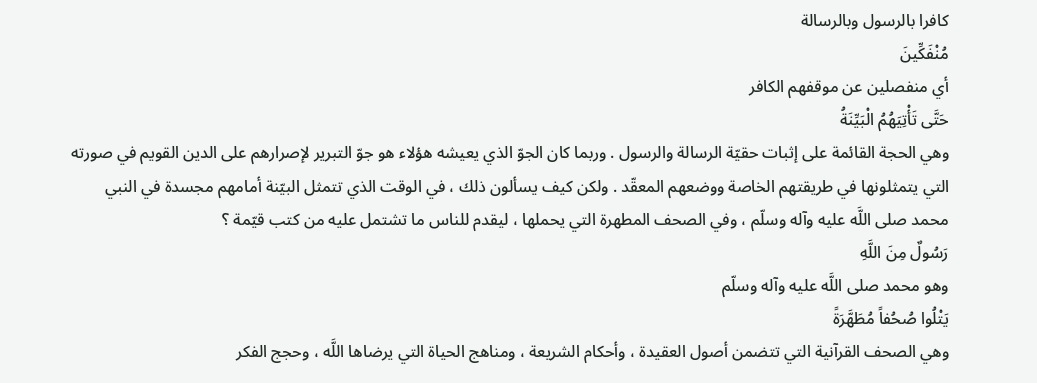كافرا بالرسول وبالرسالة
مُنْفَكِّينَ
أي منفصلين عن موقفهم الكافر
حَتَّى تَأْتِيَهُمُ الْبَيِّنَةُ
وهي الحجة القائمة على إثبات حقيّة الرسالة والرسول . وربما كان الجوّ الذي يعيشه هؤلاء هو جوّ التبرير لإصرارهم على الدين القويم في صورته التي يتمثلونها في طريقتهم الخاصة ووضعهم المعقّد . ولكن كيف يسألون ذلك ، في الوقت الذي تتمثل البيّنة أمامهم مجسدة في النبي محمد صلى اللَّه عليه وآله وسلّم ، وفي الصحف المطهرة التي يحملها ، ليقدم للناس ما تشتمل عليه من كتب قيّمة ؟
رَسُولٌ مِنَ اللَّهِ
وهو محمد صلى اللَّه عليه وآله وسلّم
يَتْلُوا صُحُفاً مُطَهَّرَةً
وهي الصحف القرآنية التي تتضمن أصول العقيدة ، وأحكام الشريعة ، ومناهج الحياة التي يرضاها اللَّه ، وحجج الفكر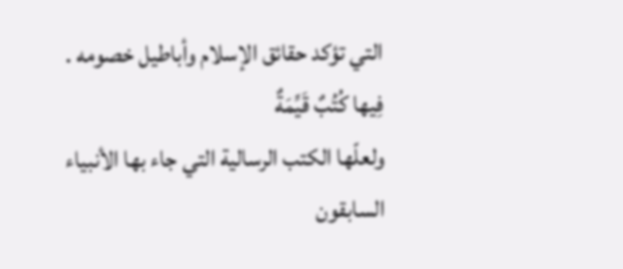التي تؤكد حقائق الإسلام وأباطيل خصومه .
فِيها كُتُبٌ قَيِّمَةٌ
ولعلّها الكتب الرسالية التي جاء بها الأنبياء السابقون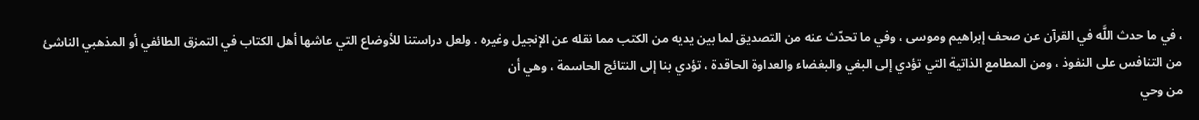، في ما حدث اللَّه في القرآن عن صحف إبراهيم وموسى ، وفي ما تحدّث عنه من التصديق لما بين يديه من الكتب مما نقله عن الإنجيل وغيره . ولعل دراستنا للأوضاع التي عاشها أهل الكتاب في التمزق الطائفي أو المذهبي الناشئ من التنافس على النفوذ ، ومن المطامع الذاتية التي تؤدي إلى البغي والبغضاء والعداوة الحاقدة ، تؤدي بنا إلى النتائج الحاسمة ، وهي أن
من وحي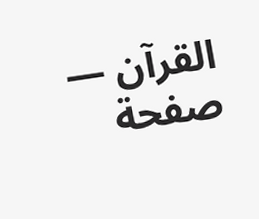القرآن — صفحة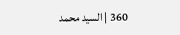360 | السيد محمد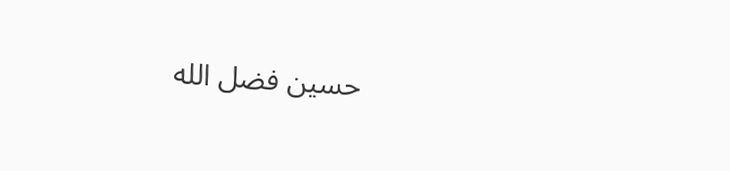حسين فضل الله